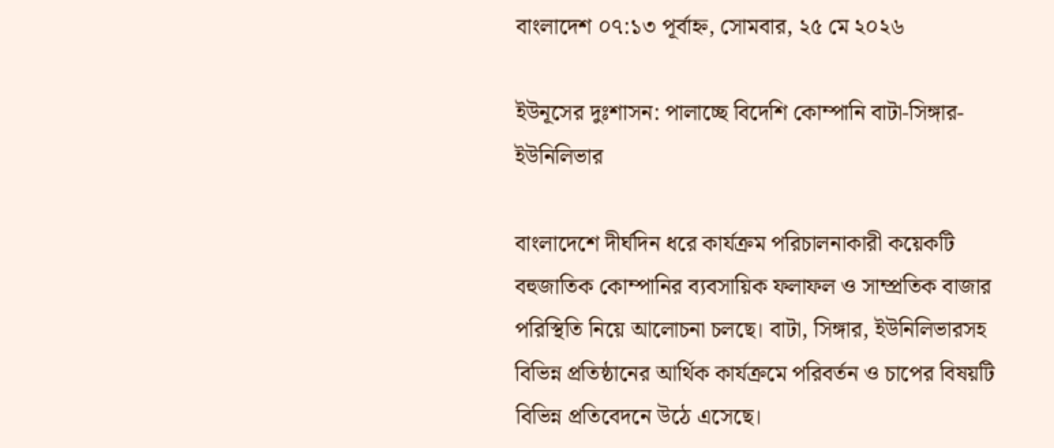বাংলাদেশ ০৭:১৩ পূর্বাহ্ন, সোমবার, ২৫ মে ২০২৬

ইউনূসের দুঃশাসন: পালাচ্ছে বিদেশি কোম্পানি বাটা-সিঙ্গার-ইউনিলিভার

বাংলাদেশে দীর্ঘদিন ধরে কার্যক্রম পরিচালনাকারী কয়েকটি বহুজাতিক কোম্পানির ব্যবসায়িক ফলাফল ও সাম্প্রতিক বাজার পরিস্থিতি নিয়ে আলোচনা চলছে। বাটা, সিঙ্গার, ইউনিলিভারসহ বিভিন্ন প্রতিষ্ঠানের আর্থিক কার্যক্রমে পরিবর্তন ও চাপের বিষয়টি বিভিন্ন প্রতিবেদনে উঠে এসেছে।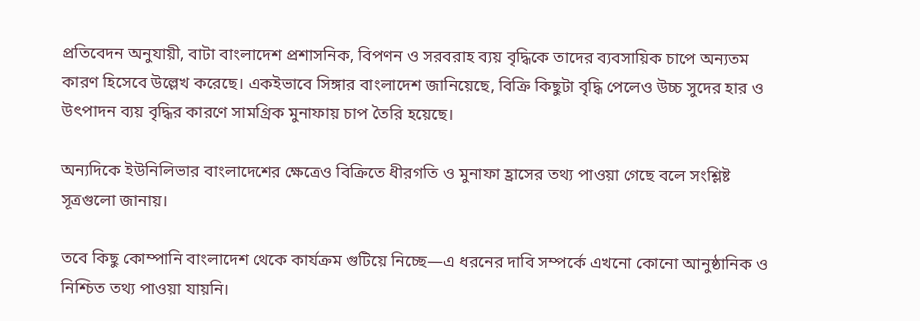প্রতিবেদন অনুযায়ী, বাটা বাংলাদেশ প্রশাসনিক, বিপণন ও সরবরাহ ব্যয় বৃদ্ধিকে তাদের ব্যবসায়িক চাপে অন্যতম কারণ হিসেবে উল্লেখ করেছে। একইভাবে সিঙ্গার বাংলাদেশ জানিয়েছে, বিক্রি কিছুটা বৃদ্ধি পেলেও উচ্চ সুদের হার ও উৎপাদন ব্যয় বৃদ্ধির কারণে সামগ্রিক মুনাফায় চাপ তৈরি হয়েছে।

অন্যদিকে ইউনিলিভার বাংলাদেশের ক্ষেত্রেও বিক্রিতে ধীরগতি ও মুনাফা হ্রাসের তথ্য পাওয়া গেছে বলে সংশ্লিষ্ট সূত্রগুলো জানায়।

তবে কিছু কোম্পানি বাংলাদেশ থেকে কার্যক্রম গুটিয়ে নিচ্ছে—এ ধরনের দাবি সম্পর্কে এখনো কোনো আনুষ্ঠানিক ও নিশ্চিত তথ্য পাওয়া যায়নি।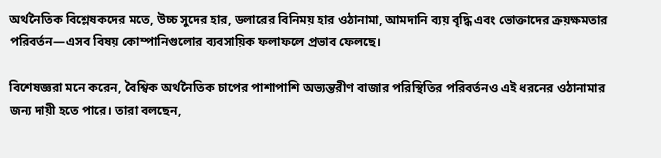অর্থনৈতিক বিশ্লেষকদের মতে, উচ্চ সুদের হার, ডলারের বিনিময় হার ওঠানামা, আমদানি ব্যয় বৃদ্ধি এবং ভোক্তাদের ক্রয়ক্ষমতার পরিবর্তন—এসব বিষয় কোম্পানিগুলোর ব্যবসায়িক ফলাফলে প্রভাব ফেলছে।

বিশেষজ্ঞরা মনে করেন, বৈশ্বিক অর্থনৈতিক চাপের পাশাপাশি অভ্যন্তরীণ বাজার পরিস্থিতির পরিবর্তনও এই ধরনের ওঠানামার জন্য দায়ী হতে পারে। তারা বলছেন,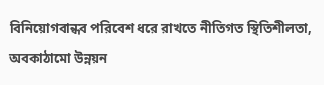বিনিয়োগবান্ধব পরিবেশ ধরে রাখতে নীতিগত স্থিতিশীলতা, অবকাঠামো উন্নয়ন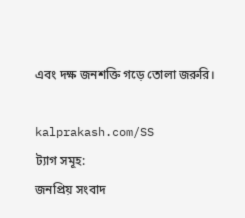এবং দক্ষ জনশক্তি গড়ে তোলা জরুরি।

kalprakash.com/SS
ট্যাগ সমূহ:
জনপ্রিয় সংবাদ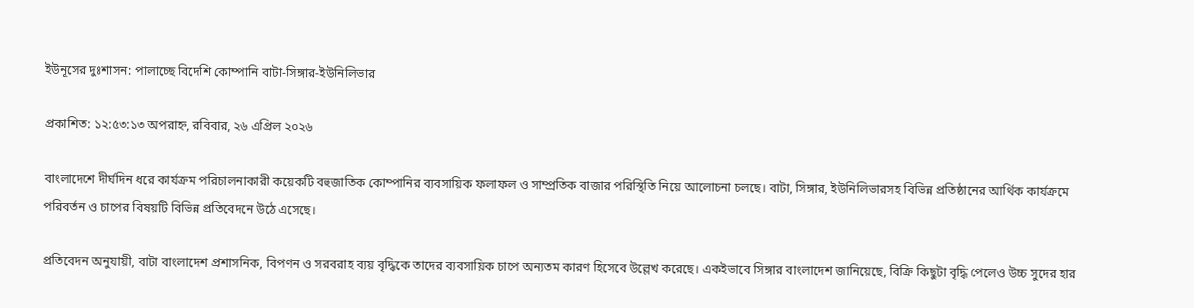ইউনূসের দুঃশাসন: পালাচ্ছে বিদেশি কোম্পানি বাটা-সিঙ্গার-ইউনিলিভার

প্রকাশিত: ১২:৫৩:১৩ অপরাহ্ন, রবিবার, ২৬ এপ্রিল ২০২৬

বাংলাদেশে দীর্ঘদিন ধরে কার্যক্রম পরিচালনাকারী কয়েকটি বহুজাতিক কোম্পানির ব্যবসায়িক ফলাফল ও সাম্প্রতিক বাজার পরিস্থিতি নিয়ে আলোচনা চলছে। বাটা, সিঙ্গার, ইউনিলিভারসহ বিভিন্ন প্রতিষ্ঠানের আর্থিক কার্যক্রমে পরিবর্তন ও চাপের বিষয়টি বিভিন্ন প্রতিবেদনে উঠে এসেছে।

প্রতিবেদন অনুযায়ী, বাটা বাংলাদেশ প্রশাসনিক, বিপণন ও সরবরাহ ব্যয় বৃদ্ধিকে তাদের ব্যবসায়িক চাপে অন্যতম কারণ হিসেবে উল্লেখ করেছে। একইভাবে সিঙ্গার বাংলাদেশ জানিয়েছে, বিক্রি কিছুটা বৃদ্ধি পেলেও উচ্চ সুদের হার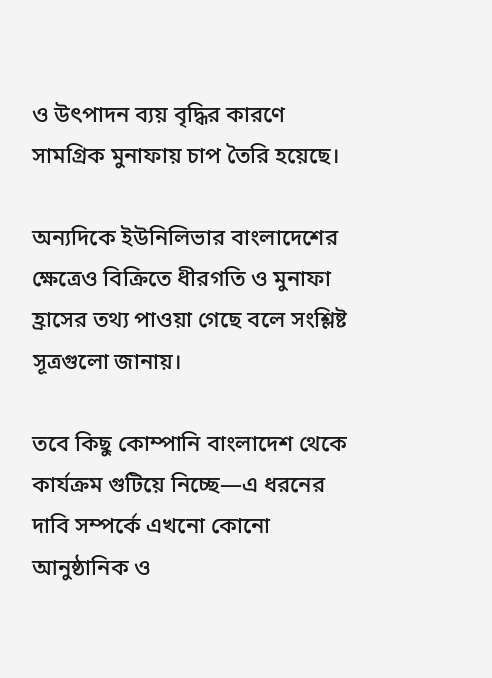ও উৎপাদন ব্যয় বৃদ্ধির কারণে সামগ্রিক মুনাফায় চাপ তৈরি হয়েছে।

অন্যদিকে ইউনিলিভার বাংলাদেশের ক্ষেত্রেও বিক্রিতে ধীরগতি ও মুনাফা হ্রাসের তথ্য পাওয়া গেছে বলে সংশ্লিষ্ট সূত্রগুলো জানায়।

তবে কিছু কোম্পানি বাংলাদেশ থেকে কার্যক্রম গুটিয়ে নিচ্ছে—এ ধরনের দাবি সম্পর্কে এখনো কোনো আনুষ্ঠানিক ও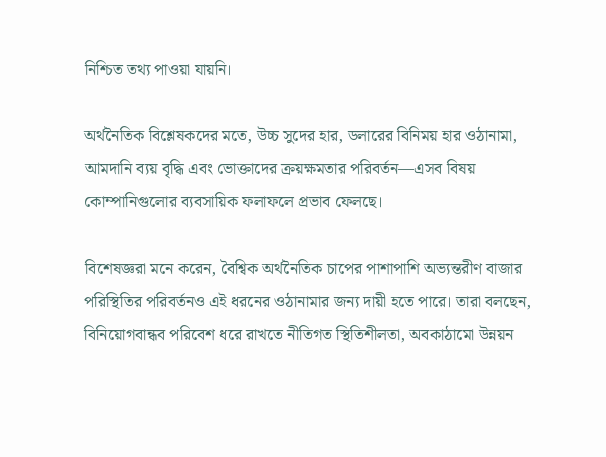নিশ্চিত তথ্য পাওয়া যায়নি।

অর্থনৈতিক বিশ্লেষকদের মতে, উচ্চ সুদের হার, ডলারের বিনিময় হার ওঠানামা, আমদানি ব্যয় বৃদ্ধি এবং ভোক্তাদের ক্রয়ক্ষমতার পরিবর্তন—এসব বিষয় কোম্পানিগুলোর ব্যবসায়িক ফলাফলে প্রভাব ফেলছে।

বিশেষজ্ঞরা মনে করেন, বৈশ্বিক অর্থনৈতিক চাপের পাশাপাশি অভ্যন্তরীণ বাজার পরিস্থিতির পরিবর্তনও এই ধরনের ওঠানামার জন্য দায়ী হতে পারে। তারা বলছেন, বিনিয়োগবান্ধব পরিবেশ ধরে রাখতে নীতিগত স্থিতিশীলতা, অবকাঠামো উন্নয়ন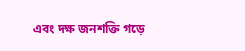এবং দক্ষ জনশক্তি গড়ে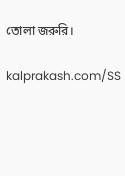তোলা জরুরি।

kalprakash.com/SS